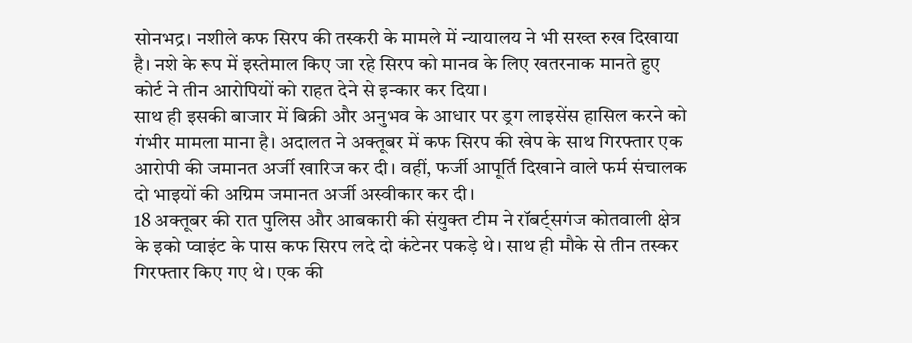सोनभद्र। नशीले कफ सिरप की तस्करी के मामले में न्यायालय ने भी सख्त रुख दिखाया है। नशे के रूप में इस्तेमाल किए जा रहे सिरप को मानव के लिए खतरनाक मानते हुए कोर्ट ने तीन आरोपियों को राहत देने से इन्कार कर दिया।
साथ ही इसकी बाजार में बिक्री और अनुभव के आधार पर ड्रग लाइसेंस हासिल करने को गंभीर मामला माना है। अदालत ने अक्तूबर में कफ सिरप की खेप के साथ गिरफ्तार एक आरोपी की जमानत अर्जी खारिज कर दी। वहीं, फर्जी आपूर्ति दिखाने वाले फर्म संचालक दो भाइयों की अग्रिम जमानत अर्जी अस्वीकार कर दी।
18 अक्तूबर की रात पुलिस और आबकारी की संयुक्त टीम ने रॉबर्ट्सगंज कोतवाली क्षेत्र के इको प्वाइंट के पास कफ सिरप लदे दो कंटेनर पकड़े थे। साथ ही मौके से तीन तस्कर गिरफ्तार किए गए थे। एक की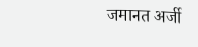जमानत अर्जी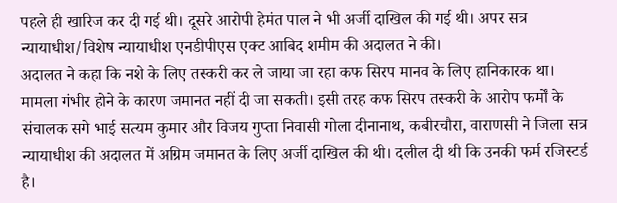पहले ही खारिज कर दी गई थी। दूसरे आरोपी हेमंत पाल ने भी अर्जी दाखिल की गई थी। अपर सत्र न्यायाधीश/विशेष न्यायाधीश एनडीपीएस एक्ट आबिद शमीम की अदालत ने की।
अदालत ने कहा कि नशे के लिए तस्करी कर ले जाया जा रहा कफ सिरप मानव के लिए हानिकारक था। मामला गंभीर होने के कारण जमानत नहीं दी जा सकती। इसी तरह कफ सिरप तस्करी के आरोप फर्मों के संचालक सगे भाई सत्यम कुमार और विजय गुप्ता निवासी गोला दीनानाथ, कबीरचौरा, वाराणसी ने जिला सत्र न्यायाधीश की अदालत में अग्रिम जमानत के लिए अर्जी दाखिल की थी। दलील दी थी कि उनकी फर्म रजिस्टर्ड है।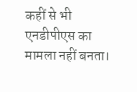कहीं से भी एनडीपीएस का मामला नहीं बनता।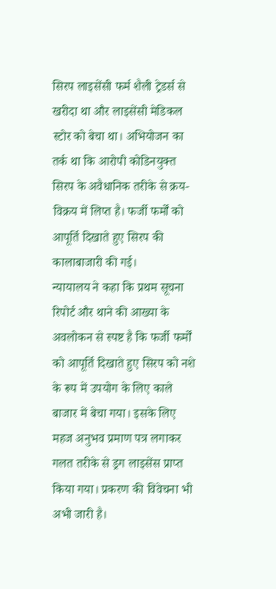सिरप लाइसेंसी फर्म शैली ट्रेडर्स से खरीदा था और लाइसेंसी मेडिकल स्टोर को बेचा था। अभियोजन का तर्क था कि आरोपी कोडिनयुक्त सिरप के अवैधानिक तरीके से क्रय-विक्रय में लिप्त है। फर्जी फर्मों को आपूर्ति दिखाते हुए सिरप की कालाबाजारी की गई।
न्यायालय ने कहा कि प्रथम सूचना रिपोर्ट और थाने की आख्या के अवलोकन से स्पष्ट है कि फर्जी फर्मों को आपूर्ति दिखाते हुए सिरप को नशे के रूप में उपयोग के लिए काले बाजार में बेचा गया। इसके लिए महज अनुभव प्रमाण पत्र लगाकर गलत तरीके से ड्रग लाइसेंस प्राप्त किया गया। प्रकरण की विवेचना भी अभी जारी है।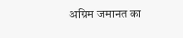अग्रिम जमानत का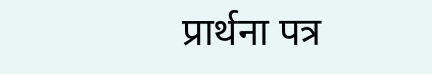प्रार्थना पत्र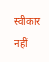स्वीकार नहीं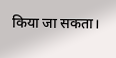किया जा सकता।